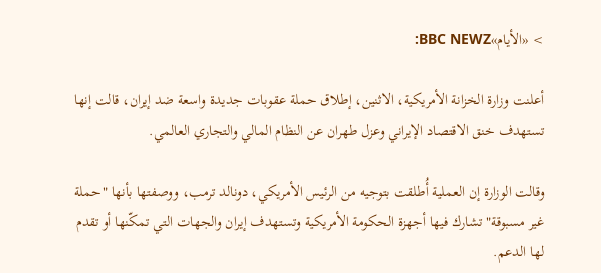> «الأيام»BBC NEWZ:

أعلنت وزارة الخزانة الأمريكية، الاثنين، إطلاق حملة عقوبات جديدة واسعة ضد إيران، قالت إنها تستهدف خنق الاقتصاد الإيراني وعزل طهران عن النظام المالي والتجاري العالمي.

وقالت الوزارة إن العملية أُطلقت بتوجيه من الرئيس الأمريكي، دونالد ترمب، ووصفتها بأنها "حملة غير مسبوقة" تشارك فيها أجهزة الحكومة الأمريكية وتستهدف إيران والجهات التي تمكّنها أو تقدم لها الدعم.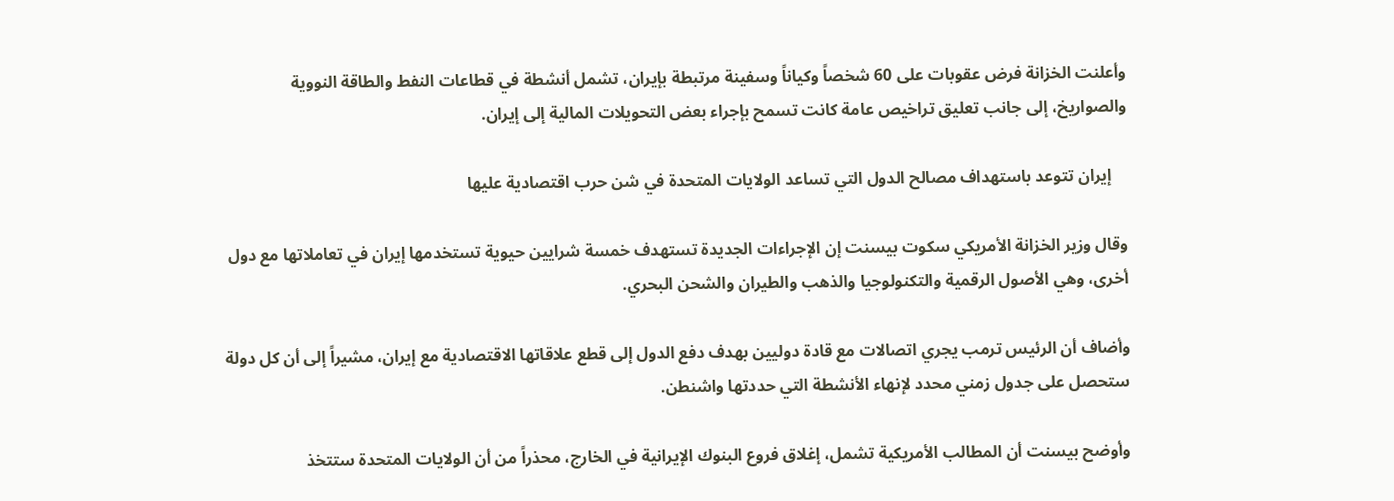وأعلنت الخزانة فرض عقوبات على 60 شخصاً وكياناً وسفينة مرتبطة بإيران، تشمل أنشطة في قطاعات النفط والطاقة النووية والصواريخ، إلى جانب تعليق تراخيص عامة كانت تسمح بإجراء بعض التحويلات المالية إلى إيران.

    إيران تتوعد باستهداف مصالح الدول التي تساعد الولايات المتحدة في شن حرب اقتصادية عليها

وقال وزير الخزانة الأمريكي سكوت بيسنت إن الإجراءات الجديدة تستهدف خمسة شرايين حيوية تستخدمها إيران في تعاملاتها مع دول أخرى، وهي الأصول الرقمية والتكنولوجيا والذهب والطيران والشحن البحري.

وأضاف أن الرئيس ترمب يجري اتصالات مع قادة دوليين بهدف دفع الدول إلى قطع علاقاتها الاقتصادية مع إيران، مشيراً إلى أن كل دولة ستحصل على جدول زمني محدد لإنهاء الأنشطة التي حددتها واشنطن.

وأوضح بيسنت أن المطالب الأمريكية تشمل، إغلاق فروع البنوك الإيرانية في الخارج، محذراً من أن الولايات المتحدة ستتخذ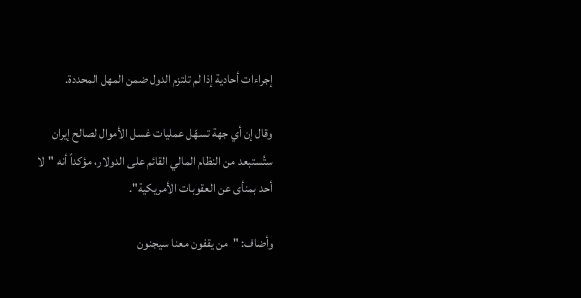إجراءات أحادية إذا لم تلتزم الدول ضمن المهل المحددة.

وقال إن أي جهة تسهّل عمليات غسل الأموال لصالح إيران ستُستبعد من النظام المالي القائم على الدولار، مؤكداً أنه "لا أحد بمنأى عن العقوبات الأمريكية".

وأضاف: "من يقفون معنا سيجنون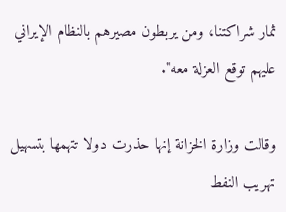ثمار شراكتنا، ومن يربطون مصيرهم بالنظام الإيراني عليهم توقع العزلة معه".

وقالت وزارة الخزانة إنها حذرت دولا تتهمها بتسهيل تهريب النفط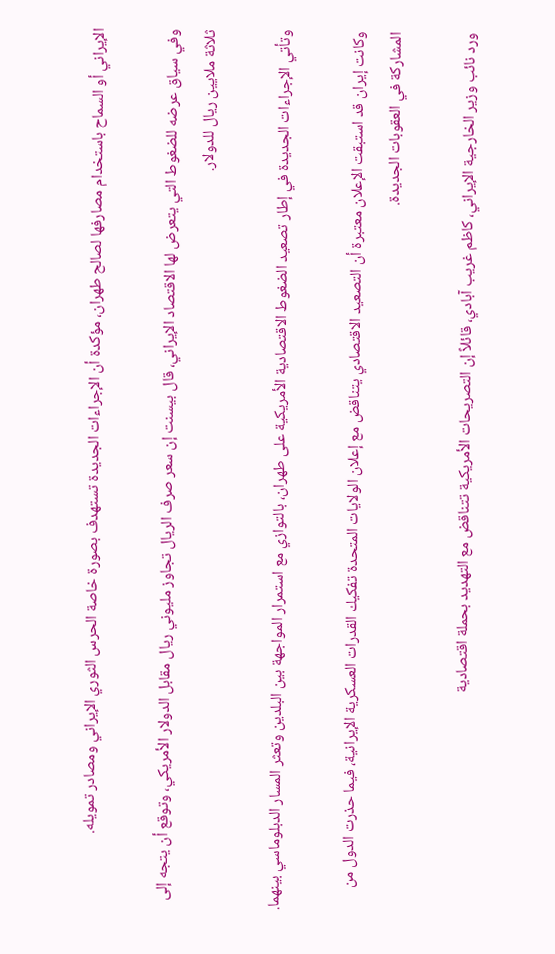الإيراني أو السماح باستخدام مصارفها لصالح طهران، مؤكدة أن الإجراءات الجديدة تستهدف بصورة خاصة الحرس الثوري الإيراني ومصادر تمويله.

وفي سياق عرضه للضغوط التي يتعرض لها الاقتصاد الإيراني، قال بيسنت إن سعر صرف الريال تجاوز مليوني ريال مقابل الدولار الأمريكي، وتوقع أن يتجه إلى ثلاثة ملايين ريال للدولار.

وتأتي الإجراءات الجديدة في إطار تصعيد الضغوط الاقتصادية الأمريكية على طهران، بالتوازي مع استمرار المواجهة بين البلدين وتعثر المسار الدبلوماسي بينهما.

وكانت إيران قد استبقت الإعلان معتبرة أن التصعيد الاقتصادي يتناقض مع إعلان الولايات المتحدة تفكيك القدرات العسكرية الإيرانية، فيما حذرت الدول من المشاركة في العقوبات الجديدة.

ورد نائب وزير الخارجية الإيراني، كاظم غريب آبادي، قائلاً إن التصريحات الأمريكية تتناقض مع التهديد بحملة اقتصادية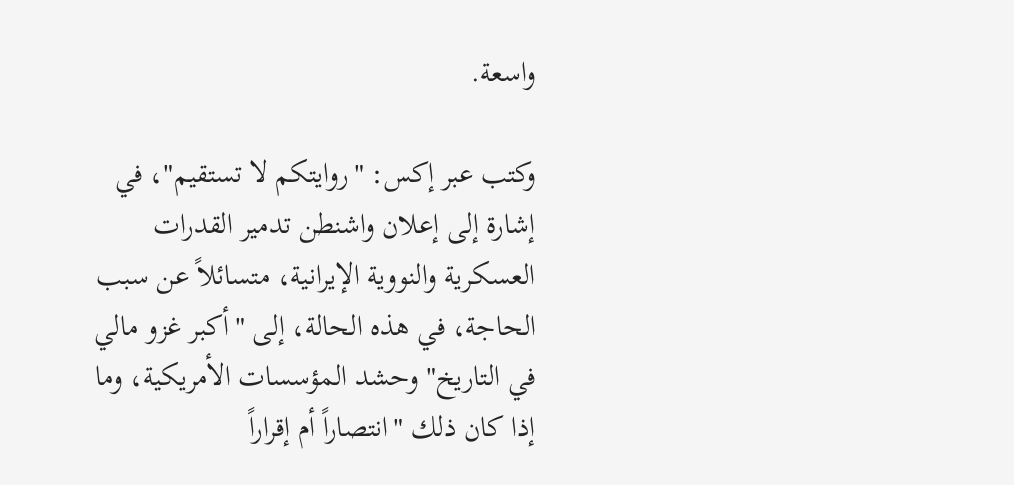واسعة.

وكتب عبر إكس: "روايتكم لا تستقيم"، في إشارة إلى إعلان واشنطن تدمير القدرات العسكرية والنووية الإيرانية، متسائلاً عن سبب الحاجة، في هذه الحالة، إلى "أكبر غزو مالي في التاريخ" وحشد المؤسسات الأمريكية، وما إذا كان ذلك "انتصاراً أم إقراراً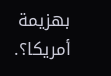بهزيمة أمريكا؟.